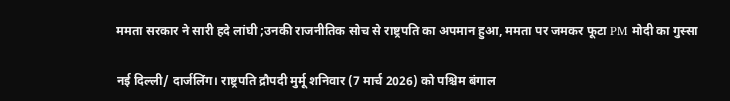ममता सरकार ने सारी हदे लांघी ;उनकी राजनीतिक सोच से राष्ट्रपति का अपमान हुआ, ममता पर जमकर फूटा PM मोदी का गुस्सा

नई दिल्ली/ दार्जलिंग। राष्ट्रपति द्रौपदी मुर्मू शनिवार (7 मार्च 2026) को पश्चिम बंगाल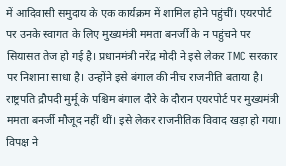में आदिवासी समुदाय के एक कार्यक्रम में शामिल होने पहुंचीं। एयरपोर्ट पर उनके स्वागत के लिए मुख्यमंत्री ममता बनर्जी के न पहुंचने पर सियासत तेज हो गई है। प्रधानमंत्री नरेंद्र मोदी ने इसे लेकर TMC सरकार पर निशाना साधा है। उन्होंने इसे बंगाल की नीच राजनीति बताया है।
राष्ट्रपति द्रौपदी मुर्मू के पश्चिम बंगाल दौरे के दौरान एयरपोर्ट पर मुख्यमंत्री ममता बनर्जी मौजूद नहीं थीं। इसे लेकर राजनीतिक विवाद खड़ा हो गया। विपक्ष ने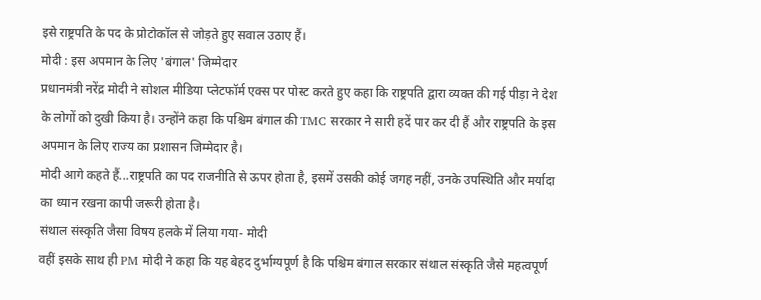इसे राष्ट्रपति के पद के प्रोटोकॉल से जोड़ते हुए सवाल उठाए हैं।
मोदी : इस अपमान के लिए 'बंगाल' जिम्मेदार
प्रधानमंत्री नरेंद्र मोदी ने सोशल मीडिया प्लेटफॉर्म एक्स पर पोस्ट करते हुए कहा कि राष्ट्रपति द्वारा व्यक्त की गई पीड़ा ने देश के लोगों को दुखी किया है। उन्होंने कहा कि पश्चिम बंगाल की TMC सरकार ने सारी हदें पार कर दी हैं और राष्ट्रपति के इस अपमान के लिए राज्य का प्रशासन जिम्मेदार है।
मोदी आगे कहते हैं...राष्ट्रपति का पद राजनीति से ऊपर होता है, इसमें उसकी कोई जगह नहीं, उनके उपस्थिति और मर्यादा का ध्यान रखना कापी जरूरी होता है।
संथाल संस्कृति जैसा विषय हलके में लिया गया- मोदी
वहीं इसके साथ ही PM मोदी ने कहा कि यह बेहद दुर्भाग्यपूर्ण है कि पश्चिम बंगाल सरकार संथाल संस्कृति जैसे महत्वपूर्ण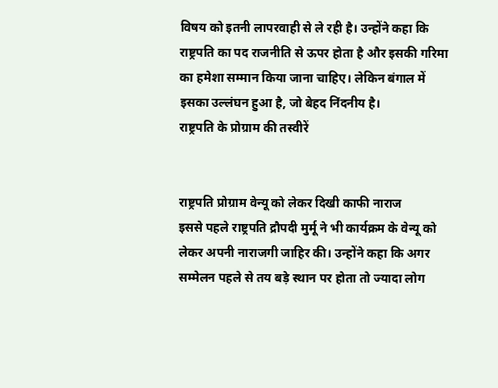विषय को इतनी लापरवाही से ले रही है। उन्होंने कहा कि राष्ट्रपति का पद राजनीति से ऊपर होता है और इसकी गरिमा का हमेशा सम्मान किया जाना चाहिए। लेकिन बंगाल में इसका उल्लंघन हुआ है, जो बेहद निंदनीय है।
राष्ट्रपति के प्रोग्राम की तस्वीरें


राष्ट्रपति प्रोग्राम वेन्यू को लेकर दिखी काफी नाराज
इससे पहले राष्ट्रपति द्रौपदी मुर्मू ने भी कार्यक्रम के वेन्यू को लेकर अपनी नाराजगी जाहिर की। उन्होंने कहा कि अगर सम्मेलन पहले से तय बड़े स्थान पर होता तो ज्यादा लोग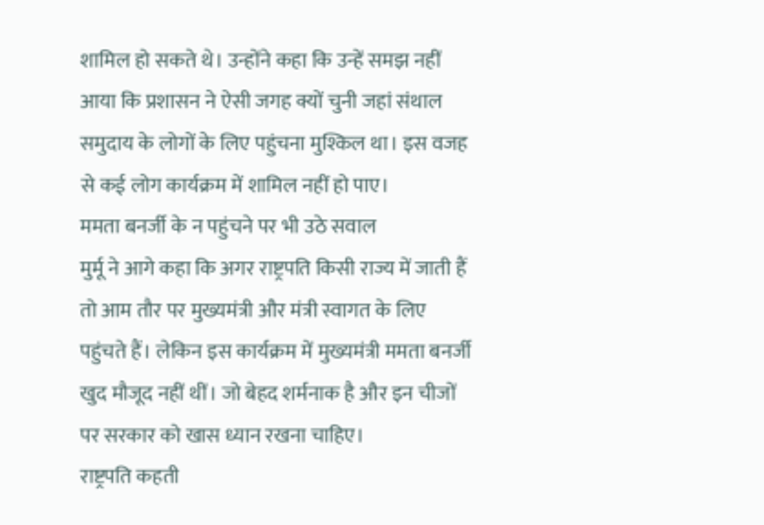शामिल हो सकते थे। उन्होंने कहा कि उन्हें समझ नहीं आया कि प्रशासन ने ऐसी जगह क्यों चुनी जहां संथाल समुदाय के लोगों के लिए पहुंचना मुश्किल था। इस वजह से कई लोग कार्यक्रम में शामिल नहीं हो पाए।
ममता बनर्जी के न पहुंचने पर भी उठे सवाल
मुर्मू ने आगे कहा कि अगर राष्ट्रपति किसी राज्य में जाती हैं तो आम तौर पर मुख्यमंत्री और मंत्री स्वागत के लिए पहुंचते हैं। लेकिन इस कार्यक्रम में मुख्यमंत्री ममता बनर्जी खुद मौजूद नहीं थीं। जो बेहद शर्मनाक है और इन चीजों पर सरकार को खास ध्यान रखना चाहिए।
राष्ट्रपति कहती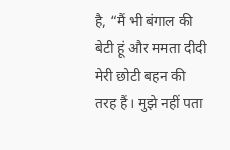है, “मैं भी बंगाल की बेटी हूं और ममता दीदी मेरी छोटी बहन की तरह हैं। मुझे नहीं पता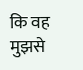कि वह मुझसे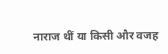नाराज थीं या किसी और वजह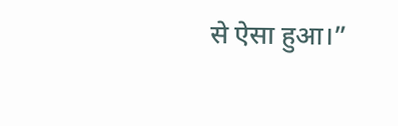से ऐसा हुआ।”